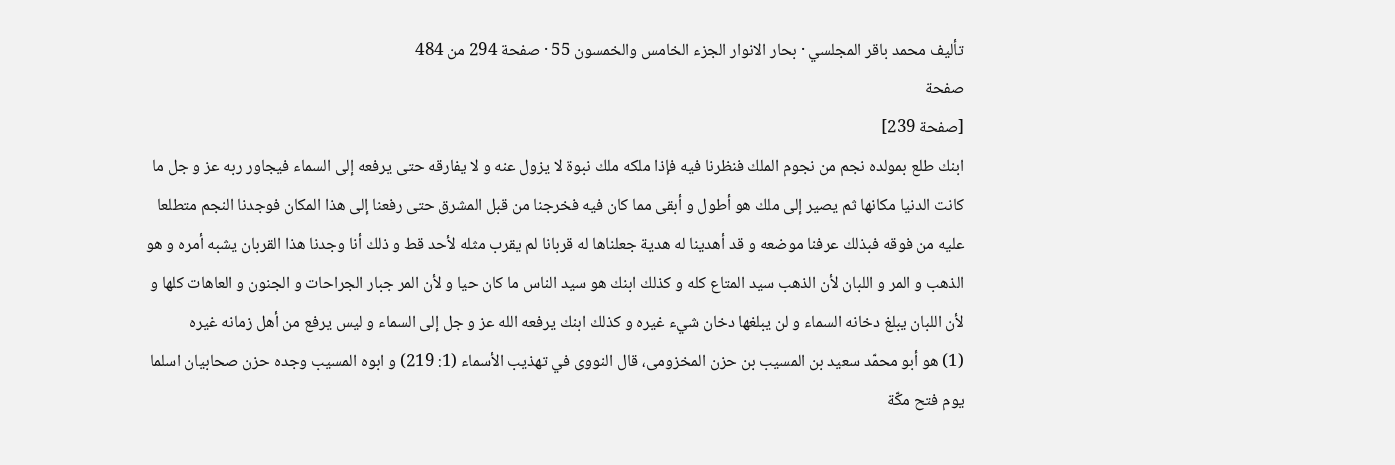تأليف محمد باقر المجلسي · بحار الانوار الجزء الخامس والخمسون 55 · صفحة 294 من 484
صفحة
[صفحة 239]
ابنك طلع بمولده نجم من نجوم الملك فنظرنا فيه فإذا ملكه ملك نبوة لا يزول عنه و لا يفارقه حتى يرفعه إلى السماء فيجاور ربه عز و جل ما كانت الدنيا مكانها ثم يصير إلى ملك هو أطول و أبقى مما كان فيه فخرجنا من قبل المشرق حتى رفعنا إلى هذا المكان فوجدنا النجم متطلعا عليه من فوقه فبذلك عرفنا موضعه و قد أهدينا له هدية جعلناها له قربانا لم يقرب مثله لأحد قط و ذلك أنا وجدنا هذا القربان يشبه أمره و هو الذهب و المر و اللبان لأن الذهب سيد المتاع كله و كذلك ابنك هو سيد الناس ما كان حيا و لأن المر جبار الجراحات و الجنون و العاهات كلها و لأن اللبان يبلغ دخانه السماء و لن يبلغها دخان شيء غيره و كذلك ابنك يرفعه الله عز و جل إلى السماء و ليس يرفع من أهل زمانه غيره
(1) هو أبو محمّد سعيد بن المسيب بن حزن المخزومى، قال النووى في تهذيب الأسماء (1: 219) و ابوه المسيب وجده حزن صحابيان اسلما يوم فتح مكّة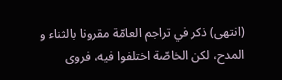(انتهى) ذكر في تراجم العامّة مقرونا بالثناء و المدح، لكن الخاصّة اختلفوا فيه، فروى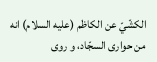الكشّيّ عن الكاظم (عليه السلام) انه من حوارى السجّاد، و روى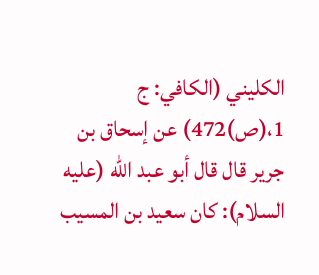الكليني (الكافي: ج 1،(ص)472) عن إسحاق بن جرير قال قال أبو عبد اللّه (عليه السلام): كان سعيد بن المسيب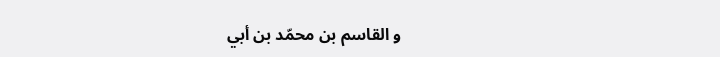و القاسم بن محمّد بن أبي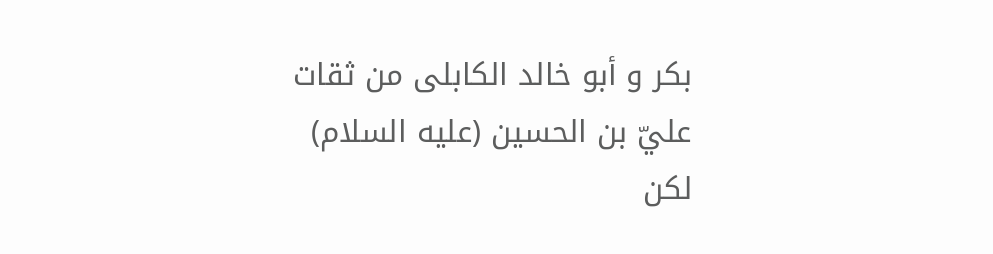بكر و أبو خالد الكابلى من ثقات عليّ بن الحسين (عليه السلام) لكن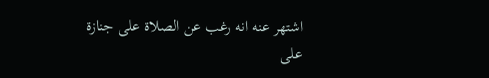اشتهر عنه انه رغب عن الصلاة على جنازة على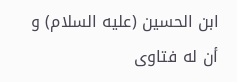ابن الحسين (عليه السلام) و أن له فتاوى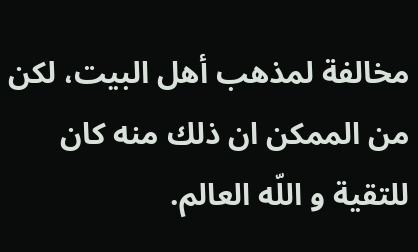مخالفة لمذهب أهل البيت، لكن من الممكن ان ذلك منه كان للتقية و اللّه العالم.